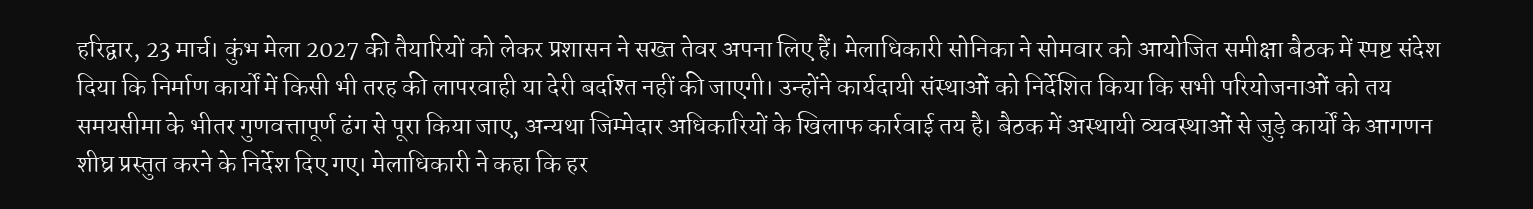हरिद्वार, 23 मार्च। कुंभ मेला 2027 की तैयारियों को लेकर प्रशासन ने सख्त तेवर अपना लिए हैं। मेलाधिकारी सोनिका ने सोमवार को आयोजित समीक्षा बैठक में स्पष्ट संदेश दिया कि निर्माण कार्यों में किसी भी तरह की लापरवाही या देरी बर्दाश्त नहीं की जाएगी। उन्होंने कार्यदायी संस्थाओं को निर्देशित किया कि सभी परियोजनाओं को तय समयसीमा के भीतर गुणवत्तापूर्ण ढंग से पूरा किया जाए, अन्यथा जिम्मेदार अधिकारियों के खिलाफ कार्रवाई तय है। बैठक में अस्थायी व्यवस्थाओं से जुड़े कार्यों के आगणन शीघ्र प्रस्तुत करने के निर्देश दिए गए। मेलाधिकारी ने कहा कि हर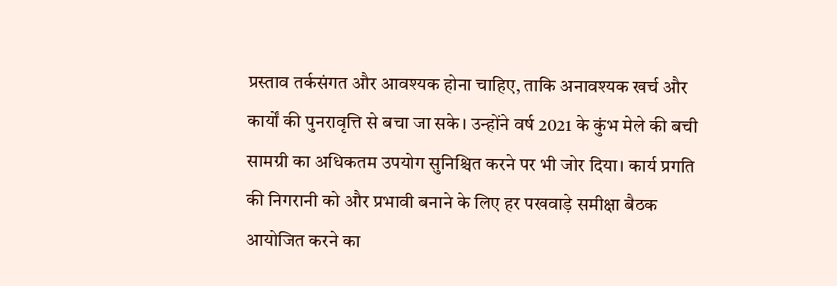प्रस्ताव तर्कसंगत और आवश्यक होना चाहिए, ताकि अनावश्यक खर्च और कार्यों की पुनरावृत्ति से बचा जा सके। उन्होंने वर्ष 2021 के कुंभ मेले की बची सामग्री का अधिकतम उपयोग सुनिश्चित करने पर भी जोर दिया। कार्य प्रगति की निगरानी को और प्रभावी बनाने के लिए हर पखवाड़े समीक्षा बैठक आयोजित करने का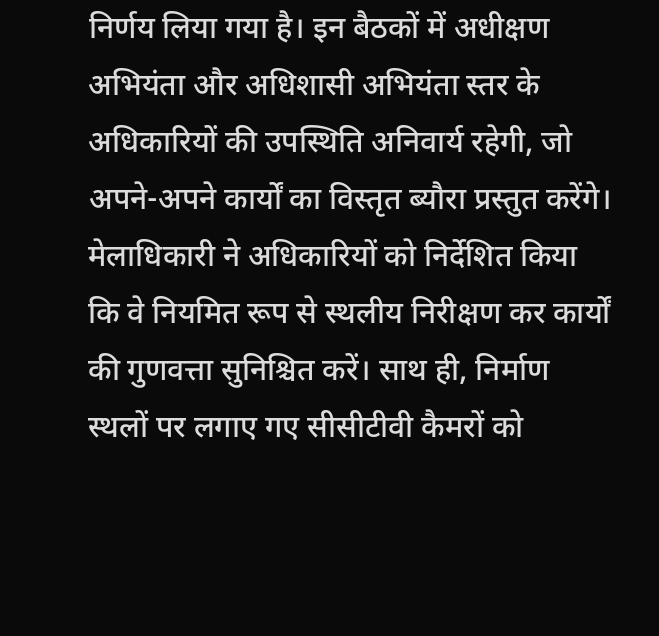निर्णय लिया गया है। इन बैठकों में अधीक्षण अभियंता और अधिशासी अभियंता स्तर के अधिकारियों की उपस्थिति अनिवार्य रहेगी, जो अपने-अपने कार्यों का विस्तृत ब्यौरा प्रस्तुत करेंगे। मेलाधिकारी ने अधिकारियों को निर्देशित किया कि वे नियमित रूप से स्थलीय निरीक्षण कर कार्यों की गुणवत्ता सुनिश्चित करें। साथ ही, निर्माण स्थलों पर लगाए गए सीसीटीवी कैमरों को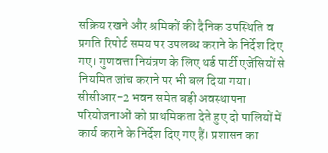सक्रिय रखने और श्रमिकों की दैनिक उपस्थिति व प्रगति रिपोर्ट समय पर उपलब्ध कराने के निर्देश दिए गए। गुणवत्ता नियंत्रण के लिए थर्ड पार्टी एजेंसियों से नियमित जांच कराने पर भी बल दिया गया। सीसीआर-2 भवन समेत बड़ी अवस्थापना परियोजनाओं को प्राथमिकता देते हुए दो पालियों में कार्य कराने के निर्देश दिए गए हैं। प्रशासन का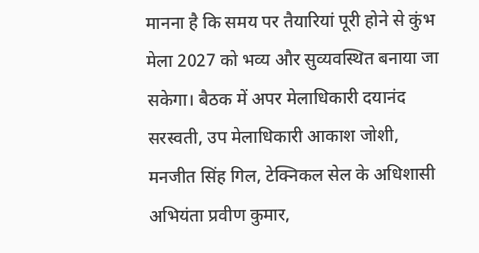मानना है कि समय पर तैयारियां पूरी होने से कुंभ मेला 2027 को भव्य और सुव्यवस्थित बनाया जा सकेगा। बैठक में अपर मेलाधिकारी दयानंद सरस्वती, उप मेलाधिकारी आकाश जोशी, मनजीत सिंह गिल, टेक्निकल सेल के अधिशासी अभियंता प्रवीण कुमार,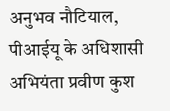अनुभव नौटियाल, पीआईयू के अधिशासी अभियंता प्रवीण कुश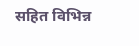सहित विभिन्न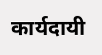कार्यदायी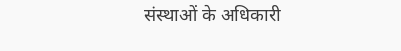संस्थाओं के अधिकारी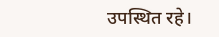उपस्थित रहे।